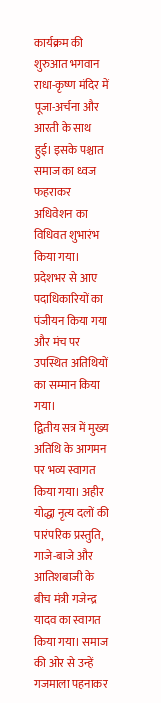कार्यक्रम की शुरुआत भगवान राधा-कृष्ण मंदिर में पूजा-अर्चना और आरती के साथ हुई। इसके पश्चात समाज का ध्वज फहराकर अधिवेशन का विधिवत शुभारंभ किया गया। प्रदेशभर से आए पदाधिकारियों का पंजीयन किया गया और मंच पर उपस्थित अतिथियों का सम्मान किया गया।
द्वितीय सत्र में मुख्य अतिथि के आगमन पर भव्य स्वागत किया गया। अहीर योद्धा नृत्य दलों की पारंपरिक प्रस्तुति, गाजे-बाजे और आतिशबाजी के बीच मंत्री गजेन्द्र यादव का स्वागत किया गया। समाज की ओर से उन्हें गजमाला पहनाकर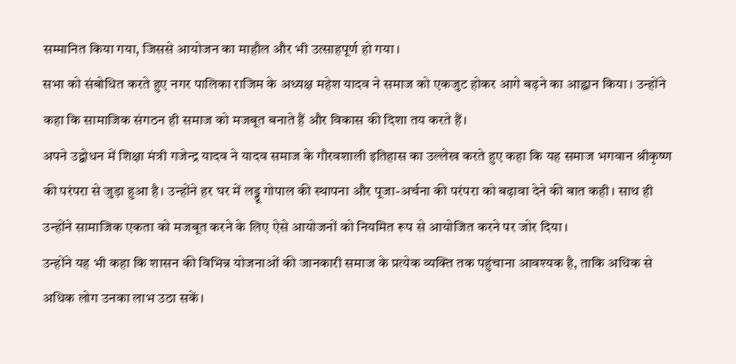सम्मानित किया गया, जिससे आयोजन का माहौल और भी उत्साहपूर्ण हो गया।
सभा को संबोधित करते हुए नगर पालिका राजिम के अध्यक्ष महेश यादव ने समाज को एकजुट होकर आगे बढ़ने का आह्वान किया। उन्होंने कहा कि सामाजिक संगठन ही समाज को मजबूत बनाते हैं और विकास की दिशा तय करते हैं।
अपने उद्बोधन में शिक्षा मंत्री गजेन्द्र यादव ने यादव समाज के गौरवशाली इतिहास का उल्लेख करते हुए कहा कि यह समाज भगवान श्रीकृष्ण की परंपरा से जुड़ा हुआ है। उन्होंने हर घर में लड्डू गोपाल की स्थापना और पूजा-अर्चना की परंपरा को बढ़ावा देने की बात कही। साथ ही उन्होंने सामाजिक एकता को मजबूत करने के लिए ऐसे आयोजनों को नियमित रूप से आयोजित करने पर जोर दिया।
उन्होंने यह भी कहा कि शासन की विभिन्न योजनाओं की जानकारी समाज के प्रत्येक व्यक्ति तक पहुंचाना आवश्यक है, ताकि अधिक से अधिक लोग उनका लाभ उठा सकें।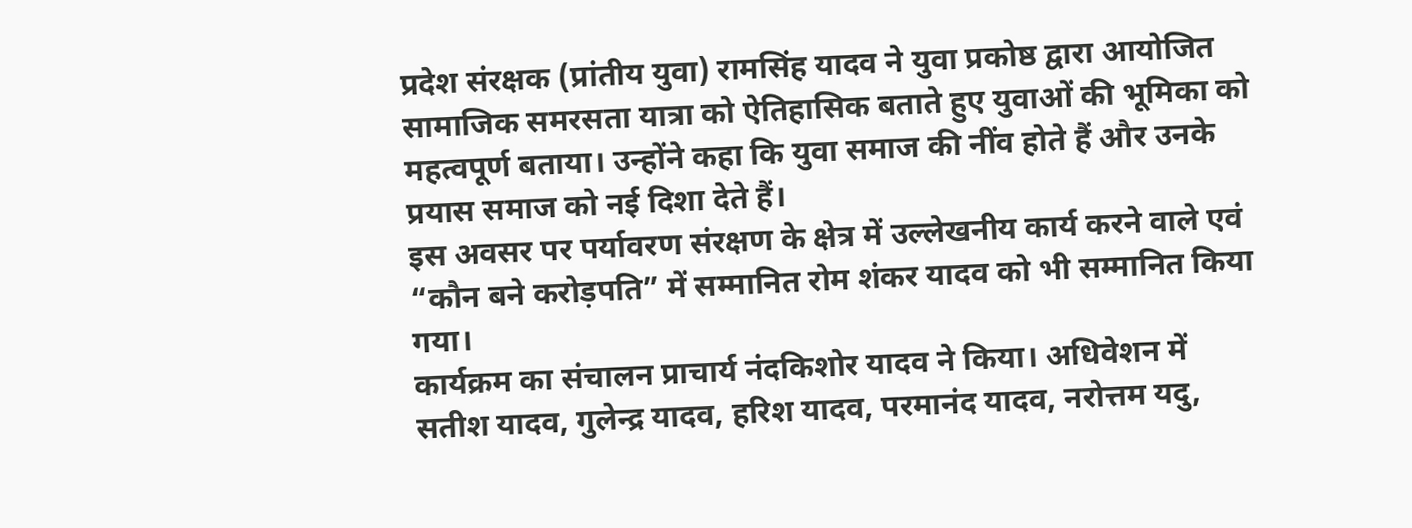प्रदेश संरक्षक (प्रांतीय युवा) रामसिंह यादव ने युवा प्रकोष्ठ द्वारा आयोजित सामाजिक समरसता यात्रा को ऐतिहासिक बताते हुए युवाओं की भूमिका को महत्वपूर्ण बताया। उन्होंने कहा कि युवा समाज की नींव होते हैं और उनके प्रयास समाज को नई दिशा देते हैं।
इस अवसर पर पर्यावरण संरक्षण के क्षेत्र में उल्लेखनीय कार्य करने वाले एवं “कौन बने करोड़पति” में सम्मानित रोम शंकर यादव को भी सम्मानित किया गया।
कार्यक्रम का संचालन प्राचार्य नंदकिशोर यादव ने किया। अधिवेशन में सतीश यादव, गुलेन्द्र यादव, हरिश यादव, परमानंद यादव, नरोत्तम यदु,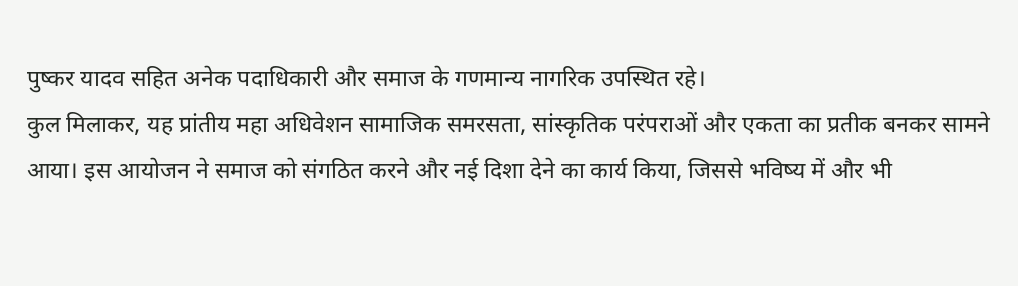पुष्कर यादव सहित अनेक पदाधिकारी और समाज के गणमान्य नागरिक उपस्थित रहे।
कुल मिलाकर, यह प्रांतीय महा अधिवेशन सामाजिक समरसता, सांस्कृतिक परंपराओं और एकता का प्रतीक बनकर सामने आया। इस आयोजन ने समाज को संगठित करने और नई दिशा देने का कार्य किया, जिससे भविष्य में और भी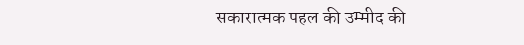सकारात्मक पहल की उम्मीद की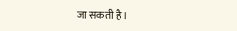जा सकती है।